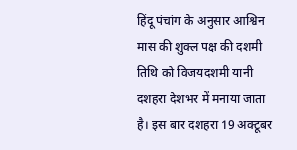हिंदू पंचांग के अनुसार आश्विन मास की शुक्ल पक्ष की दशमी तिथि को विजयदशमी यानी दशहरा देशभर में मनाया जाता है। इस बार दशहरा 19 अक्टूबर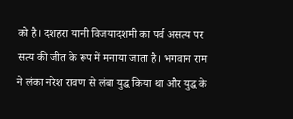को है। दशहरा यानी विजयादशमी का पर्व असत्य पर सत्य की जीत के रूप में मनाया जाता है। भगवान राम ने लंका नरेश रावण से लंबा युद्ध किया था और युद्ध के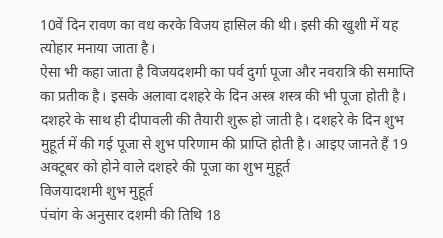10वें दिन रावण का वध करके विजय हासिल की थी। इसी की खुशी में यह त्योहार मनाया जाता है।
ऐसा भी कहा जाता है विजयदशमी का पर्व दुर्गा पूजा और नवरात्रि की समाप्ति का प्रतीक है। इसके अलावा दशहरे के दिन अस्त्र शस्त्र की भी पूजा होती है। दशहरे के साथ ही दीपावली की तैयारी शुरू हो जाती है। दशहरे के दिन शुभ मुहूर्त में की गई पूजा से शुभ परिणाम की प्राप्ति होती है। आइए जानते हैं 19 अक्टूबर को होने वाले दशहरे की पूजा का शुभ मुहूर्त
विजयादशमी शुभ मुहूर्त
पंचांग के अनुसार दशमी की तिथि 18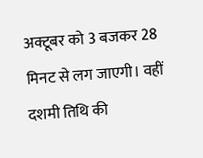अक्टूबर को 3 बजकर 28 मिनट से लग जाएगी। वहीं दशमी तिथि की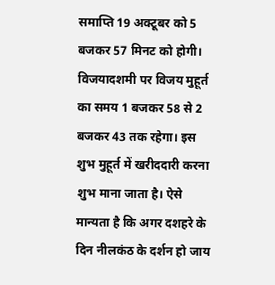समाप्ति 19 अक्टूबर को 5 बजकर 57 मिनट को होगी। विजयादशमी पर विजय मुहूर्त का समय 1 बजकर 58 से 2 बजकर 43 तक रहेगा। इस शुभ मुहूर्त में खरीददारी करना शुभ माना जाता है। ऐसे मान्यता है कि अगर दशहरे के दिन नीलकंठ के दर्शन हो जाय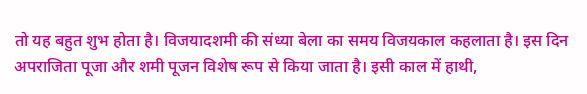तो यह बहुत शुभ होता है। विजयादशमी की संध्या बेला का समय विजयकाल कहलाता है। इस दिन अपराजिता पूजा और शमी पूजन विशेष रूप से किया जाता है। इसी काल में हाथी,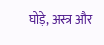घोड़े, अस्त्र और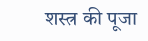शस्त्र की पूजा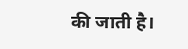की जाती है।